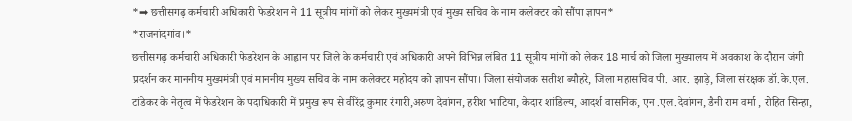*➡ छत्तीसगढ़ कर्मचारी अधिकारी फेडरेशन ने 11 सूत्रीय मांगों को लेकर मुख्यमंत्री एवं मुख्य सचिव के नाम कलेक्टर को सौंपा ज्ञापन*
*राजनांदगांव।*
छत्तीसगढ़ कर्मचारी अधिकारी फेडरेशन के आह्वान पर जिले के कर्मचारी एवं अधिकारी अपने विभिन्न लंबित 11 सूत्रीय मांगों को लेकर 18 मार्च को जिला मुख्यालय में अवकाश के दौरान जंगी प्रदर्शन कर माननीय मुख्यमंत्री एवं माननीय मुख्य सचिव के नाम कलेक्टर महोदय को ज्ञापन सौंपा। जिला संयोजक सतीश ब्यौहरे, जिला महासचिव पी. आर. झाड़े, जिला संरक्षक डॉ.के.एल. टांडेकर के नेतृत्व में फेडरेशन के पदाधिकारी में प्रमुख रूप से वीरेंद्र कुमार रंगारी,अरुण देवांगन, हरीश भाटिया, केदार शांडिल्य, आदर्श वासनिक, एन .एल.देवांगन, डैनी राम वर्मा , रोहित सिन्हा,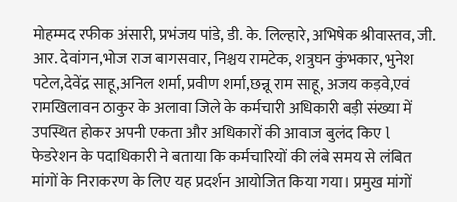मोहम्मद रफीक अंसारी, प्रभंजय पांडे, डी. के. लिल्हारे, अभिषेक श्रीवास्तव, जी. आर. देवांगन,भोज राज बागसवार, निश्चय रामटेक, शत्रुघन कुंभकार, भुनेश पटेल,देवेंद्र साहू,अनिल शर्मा, प्रवीण शर्मा,छन्नू राम साहू, अजय कड़वे,एवं रामखिलावन ठाकुर के अलावा जिले के कर्मचारी अधिकारी बड़ी संख्या में उपस्थित होकर अपनी एकता और अधिकारों की आवाज बुलंद किए l फेडरेशन के पदाधिकारी ने बताया कि कर्मचारियों की लंबे समय से लंबित मांगों के निराकरण के लिए यह प्रदर्शन आयोजित किया गया। प्रमुख मांगों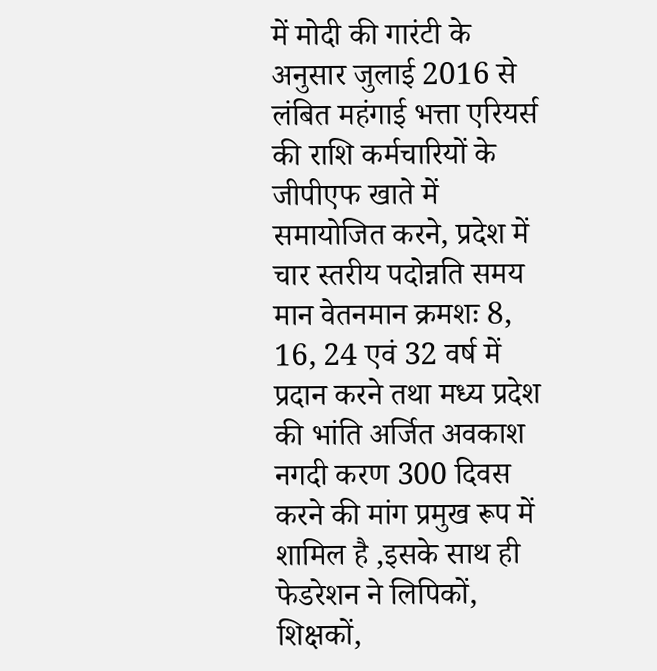में मोदी की गारंटी के अनुसार जुलाई 2016 से लंबित महंगाई भत्ता एरियर्स की राशि कर्मचारियों के जीपीएफ खाते में समायोजित करने, प्रदेश में चार स्तरीय पदोन्नति समय मान वेतनमान क्रमशः 8, 16, 24 एवं 32 वर्ष में प्रदान करने तथा मध्य प्रदेश की भांति अर्जित अवकाश नगदी करण 300 दिवस करने की मांग प्रमुख रूप में शामिल है ,इसके साथ ही फेडरेशन ने लिपिकों, शिक्षकों,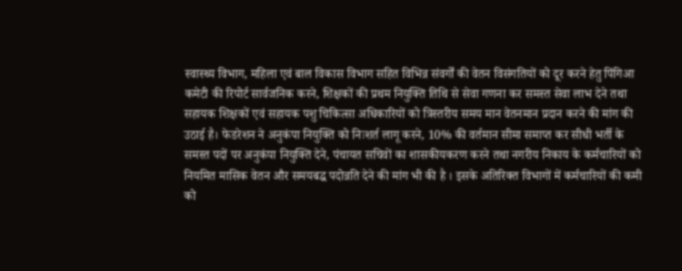स्वास्थ्य विभाग, महिला एवं बाल विकास विभाग सहित विभिन्न संवर्गों की वेतन विसंगतियों को दूर करने हेतु पिंगिआ कमेटी की रिपोर्ट सार्वजनिक करने, शिक्षकों की प्रथम नियुक्ति तिथि से सेवा गणना कर समस्त सेवा लाभ देने तथा सहायक शिक्षकों एवं सहायक पशु चिकित्सा अधिकारियों को त्रिस्तरीय समय मान वेतनमान प्रदान करने की मांग की उठाई है। फेडरेशन ने अनुकंपा नियुक्ति को निःशर्त लागू करने, 10% की वर्तमान सीमा समाप्त कर सीधी भर्ती के समस्त पदों पर अनुकंपा नियुक्ति देने, पंचायत सचिवों का शासकीयकरण करने तथा नगरीय निकाय के कर्मचारियों को नियमित मासिक वेतन और समयबद्ध पदोन्नति देने की मांग भी की है । इसके अतिरिक्त विभागों में कर्मचारियों की कमी को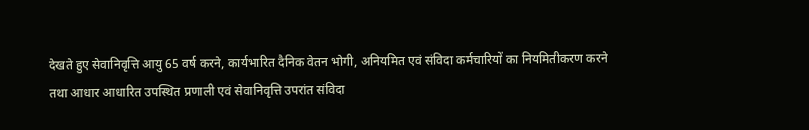देखते हुए सेवानिवृत्ति आयु 65 वर्ष करने, कार्यभारित दैनिक वेतन भोगी, अनियमित एवं संविदा कर्मचारियों का नियमितीकरण करने तथा आधार आधारित उपस्थित प्रणाली एवं सेवानिवृत्ति उपरांत संविदा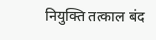नियुक्ति तत्काल बंद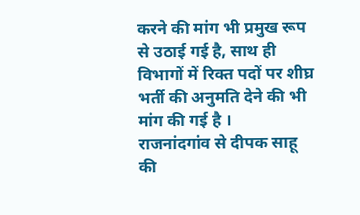करने की मांग भी प्रमुख रूप से उठाई गई है, साथ ही विभागों में रिक्त पदों पर शीघ्र भर्ती की अनुमति देने की भी मांग की गई है ।
राजनांदगांव से दीपक साहू की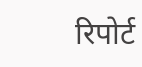रिपोर्ट